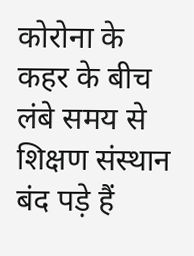कोरोना के कहर के बीच लंबे समय से शिक्षण संस्थान बंद पड़े हैं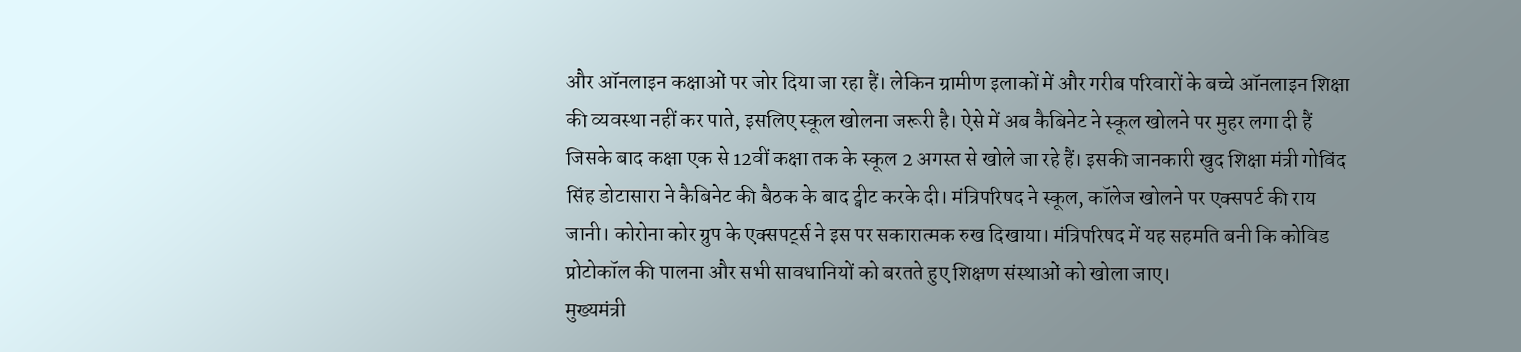और ऑनलाइन कक्षाओं पर जोर दिया जा रहा हैं। लेकिन ग्रामीण इलाकों में और गरीब परिवारों के बच्चे ऑनलाइन शिक्षा की व्यवस्था नहीं कर पाते, इसलिए स्कूल खोलना जरूरी है। ऐसे में अब कैबिनेट ने स्कूल खोलने पर मुहर लगा दी हैं जिसके बाद कक्षा एक से 12वीं कक्षा तक के स्कूल 2 अगस्त से खोले जा रहे हैं। इसकी जानकारी खुद शिक्षा मंत्री गोविंद सिंह डोटासारा ने कैबिनेट की बैठक के बाद ट्वीट करके दी। मंत्रिपरिषद ने स्कूल, कॉलेज खोलने पर एक्सपर्ट की राय जानी। कोरोना कोर ग्रुप के एक्सपर्ट्स ने इस पर सकारात्मक रुख दिखाया। मंत्रिपरिषद में यह सहमति बनी कि कोविड प्रोटोकॉल की पालना और सभी सावधानियों को बरतते हुए शिक्षण संस्थाओं को खोला जाए।
मुख्यमंत्री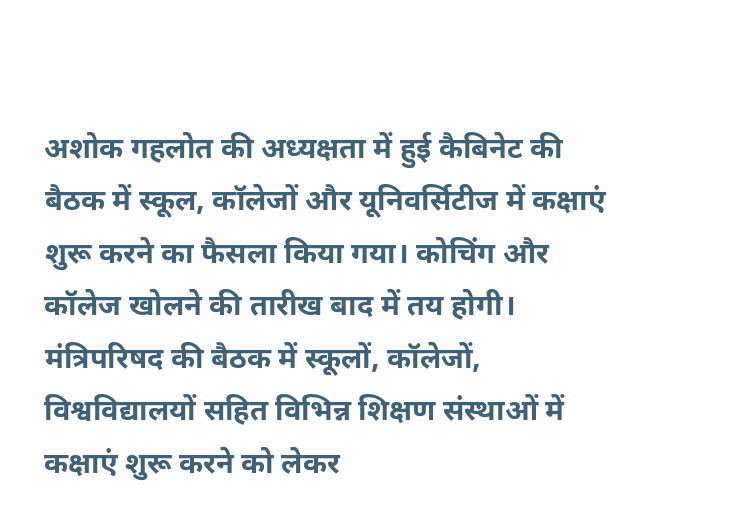अशोक गहलोत की अध्यक्षता में हुई कैबिनेट की बैठक में स्कूल, कॉलेजों और यूनिवर्सिटीज में कक्षाएं शुरू करने का फैसला किया गया। कोचिंग और कॉलेज खोलने की तारीख बाद में तय होगी। मंत्रिपरिषद की बैठक में स्कूलों, कॉलेजों, विश्वविद्यालयों सहित विभिन्न शिक्षण संस्थाओं में कक्षाएं शुरू करने को लेकर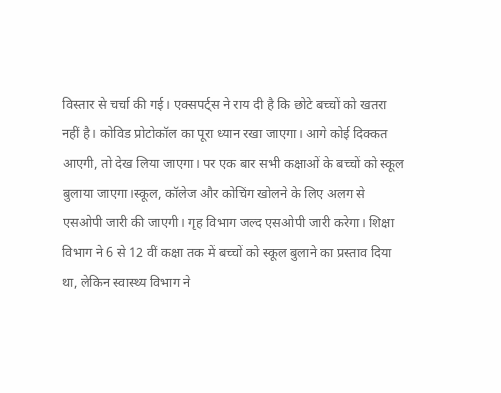विस्तार से चर्चा की गई। एक्सपर्ट्स ने राय दी है कि छोटे बच्चों को खतरा नहीं है। कोविड प्रोटोकॉल का पूरा ध्यान रखा जाएगा। आगे कोई दिक्कत आएगी, तो देख लिया जाएगा। पर एक बार सभी कक्षाओं के बच्चों को स्कूल बुलाया जाएगा।स्कूल, कॉलेज और कोचिंग खोलने के लिए अलग से एसओपी जारी की जाएगी। गृह विभाग जल्द एसओपी जारी करेगा। शिक्षा विभाग ने 6 से 12 वीं कक्षा तक में बच्चों को स्कूल बुलाने का प्रस्ताव दिया था, लेकिन स्वास्थ्य विभाग ने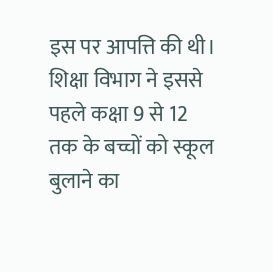इस पर आपत्ति की थी। शिक्षा विभाग ने इससे पहले कक्षा 9 से 12 तक के बच्चों को स्कूल बुलाने का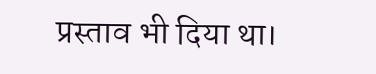प्रस्ताव भी दिया था।